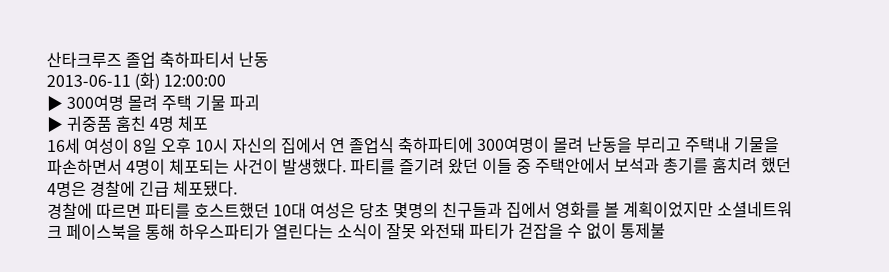산타크루즈 졸업 축하파티서 난동
2013-06-11 (화) 12:00:00
▶ 300여명 몰려 주택 기물 파괴
▶ 귀중품 훔친 4명 체포
16세 여성이 8일 오후 10시 자신의 집에서 연 졸업식 축하파티에 300여명이 몰려 난동을 부리고 주택내 기물을 파손하면서 4명이 체포되는 사건이 발생했다. 파티를 즐기려 왔던 이들 중 주택안에서 보석과 총기를 훔치려 했던 4명은 경찰에 긴급 체포됐다.
경찰에 따르면 파티를 호스트했던 10대 여성은 당초 몇명의 친구들과 집에서 영화를 볼 계획이었지만 소셜네트워크 페이스북을 통해 하우스파티가 열린다는 소식이 잘못 와전돼 파티가 걷잡을 수 없이 통제불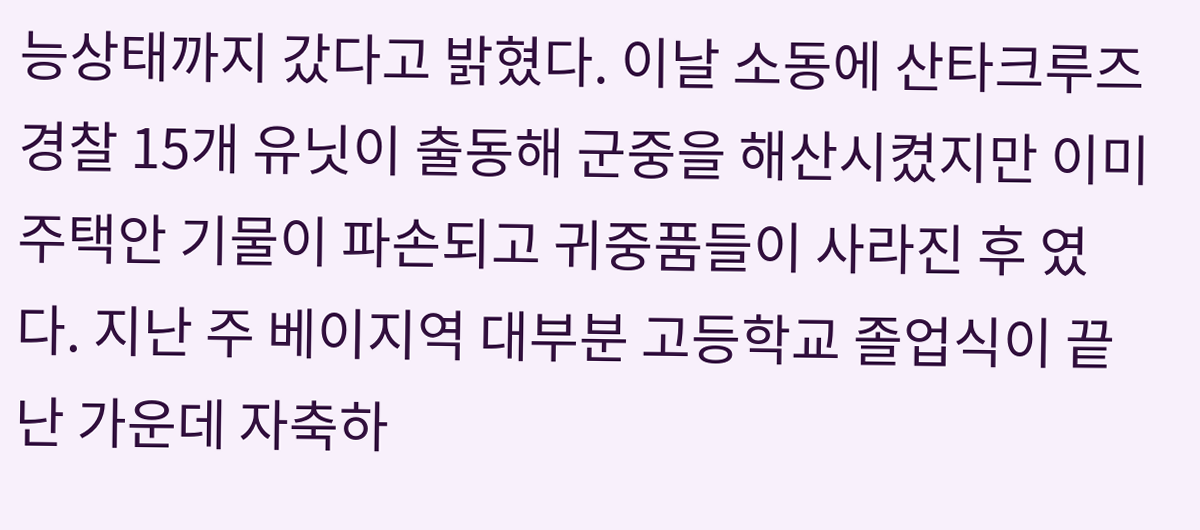능상태까지 갔다고 밝혔다. 이날 소동에 산타크루즈 경찰 15개 유닛이 출동해 군중을 해산시켰지만 이미 주택안 기물이 파손되고 귀중품들이 사라진 후 였다. 지난 주 베이지역 대부분 고등학교 졸업식이 끝난 가운데 자축하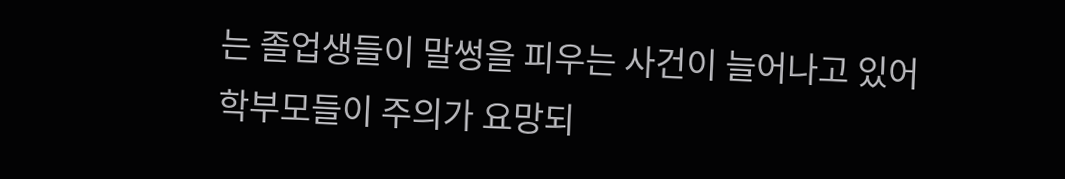는 졸업생들이 말썽을 피우는 사건이 늘어나고 있어 학부모들이 주의가 요망되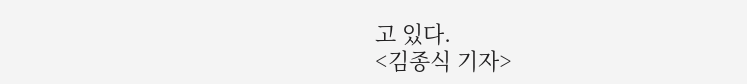고 있다.
<김종식 기자>